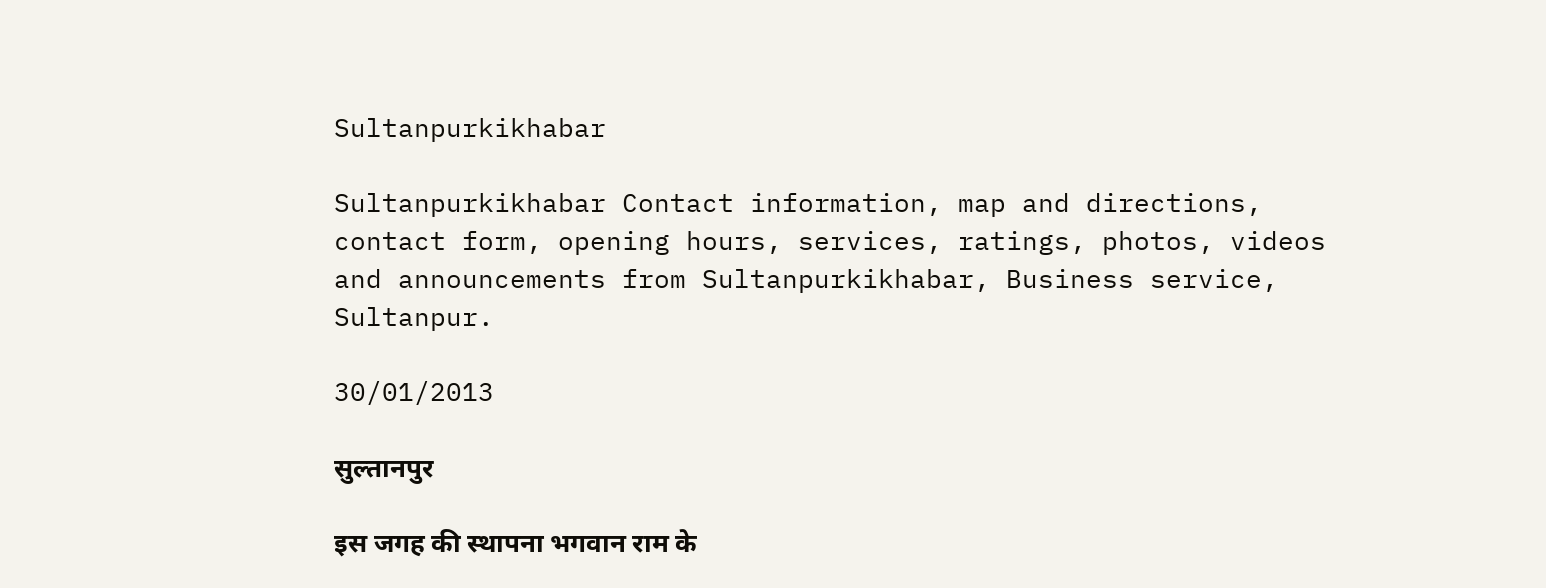Sultanpurkikhabar

Sultanpurkikhabar Contact information, map and directions, contact form, opening hours, services, ratings, photos, videos and announcements from Sultanpurkikhabar, Business service, Sultanpur.

30/01/2013

सुल्तानपुर

इस जगह की स्थापना भगवान राम के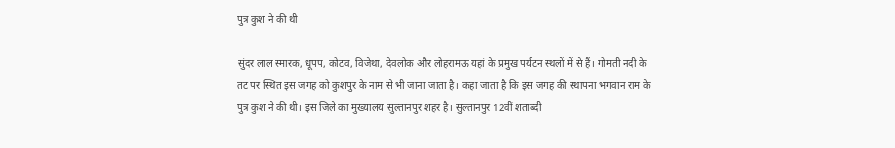पुत्र कुश ने की थी

सुंदर लाल स्मारक, धूपप, कोटव, विजेथा, देवलोक और लोहरामऊ यहां के प्रमुख पर्यटन स्थलों में से हैं। गोमती नदी के तट पर स्थित इस जगह को कुशपुर के नाम से भी जाना जाता है। कहा जाता है कि इस जगह की स्थापना भगवान राम के पुत्र कुश ने की थी। इस जिले का मुख्यालय सुल्तानपुर शहर है। सुल्तानपुर 12वीं शताब्दी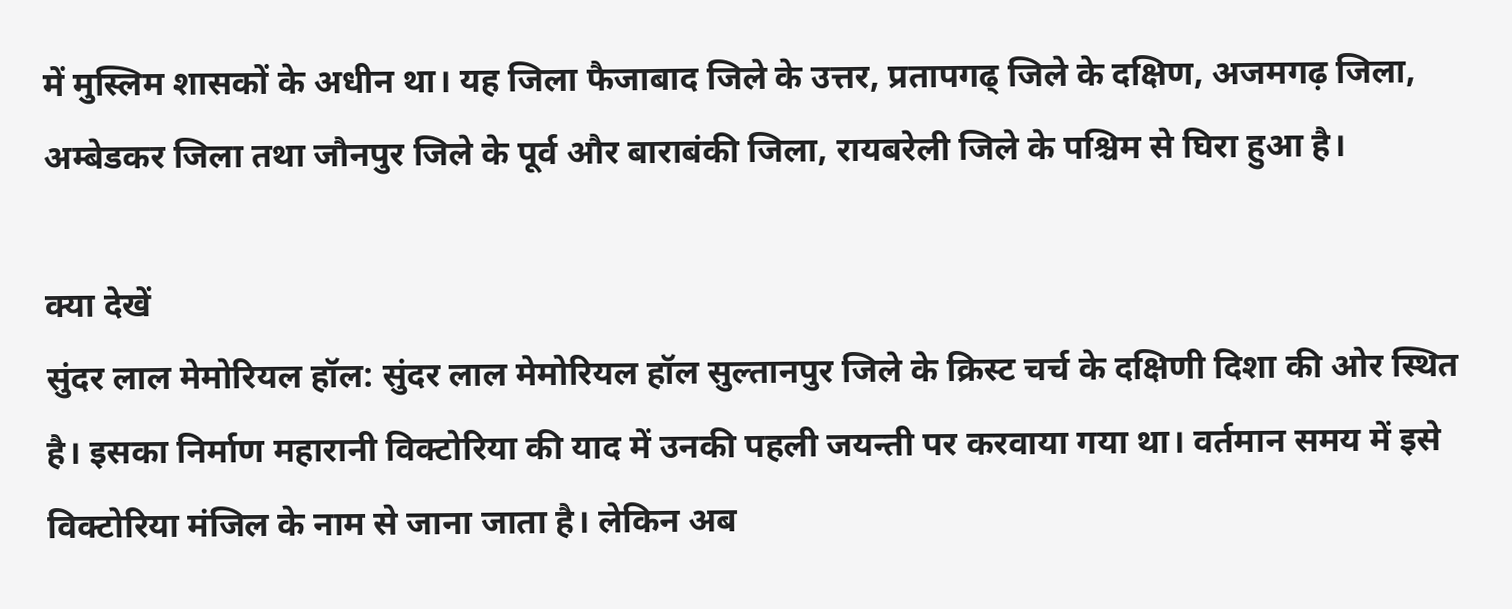में मुस्लिम शासकों के अधीन था। यह जिला फैजाबाद जिले के उत्तर, प्रतापगढ् जिले के दक्षिण, अजमगढ़ जिला, अम्बेडकर जिला तथा जौनपुर जिले के पूर्व और बाराबंकी जिला, रायबरेली जिले के पश्चिम से घिरा हुआ है।

क्या देखें
सुंदर लाल मेमोरियल हॉल: सुंदर लाल मेमोरियल हॉल सुल्तानपुर जिले के क्रिस्ट चर्च के दक्षिणी दिशा की ओर स्थित है। इसका निर्माण महारानी विक्टोरिया की याद में उनकी पहली जयन्ती पर करवाया गया था। वर्तमान समय में इसे विक्टोरिया मंजिल के नाम से जाना जाता है। लेकिन अब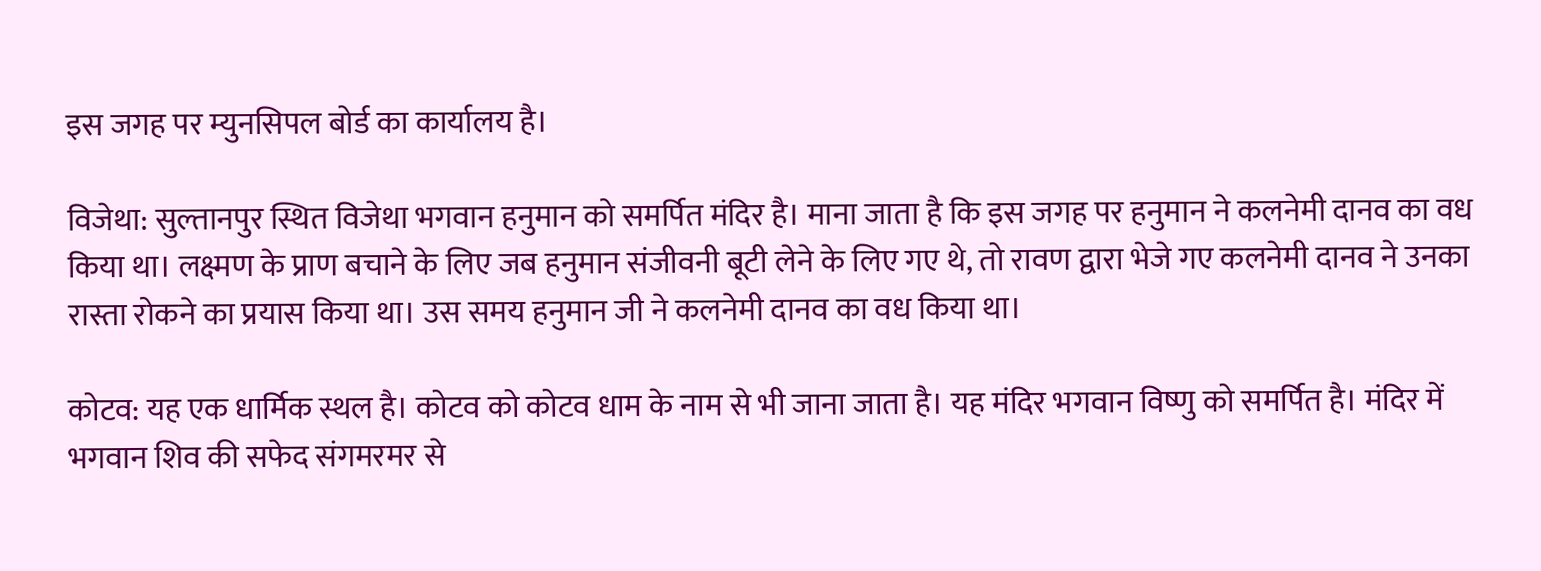इस जगह पर म्युनसिपल बोर्ड का कार्यालय है।

विजेथा: सुल्तानपुर स्थित विजेथा भगवान हनुमान को समर्पित मंदिर है। माना जाता है कि इस जगह पर हनुमान ने कलनेमी दानव का वध किया था। लक्ष्मण के प्राण बचाने के लिए जब हनुमान संजीवनी बूटी लेने के लिए गए थे, तो रावण द्वारा भेजे गए कलनेमी दानव ने उनका रास्ता रोकने का प्रयास किया था। उस समय हनुमान जी ने कलनेमी दानव का वध किया था।

कोटव: यह एक धार्मिक स्थल है। कोटव को कोटव धाम के नाम से भी जाना जाता है। यह मंदिर भगवान विष्णु को समर्पित है। मंदिर में भगवान शिव की सफेद संगमरमर से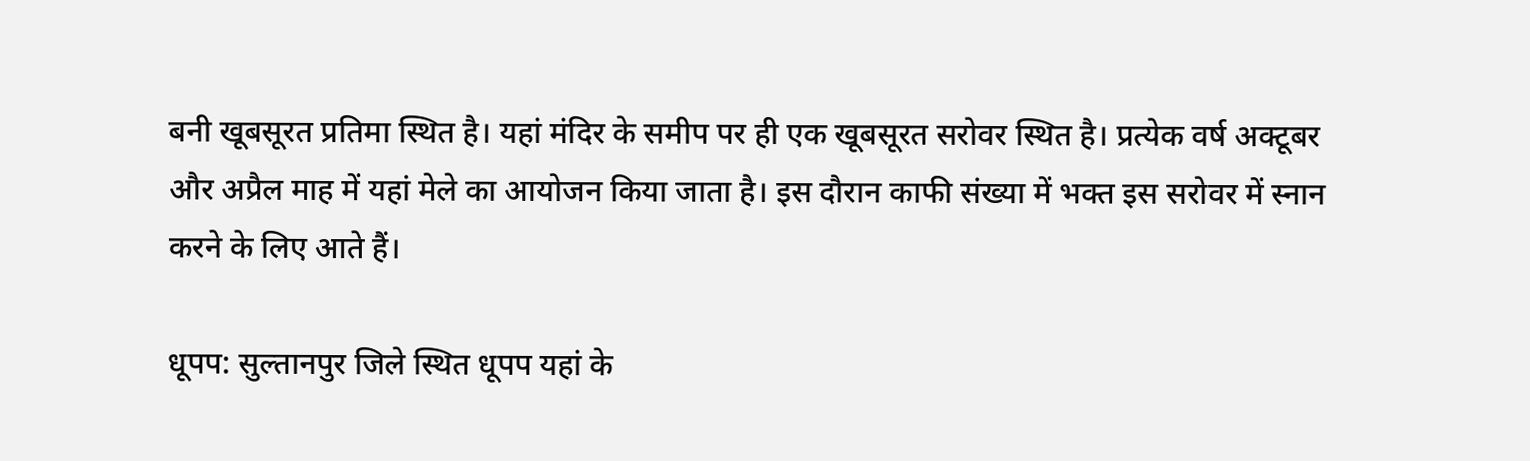बनी खूबसूरत प्रतिमा स्थित है। यहां मंदिर के समीप पर ही एक खूबसूरत सरोवर स्थित है। प्रत्येक वर्ष अक्टूबर और अप्रैल माह में यहां मेले का आयोजन किया जाता है। इस दौरान काफी संख्या में भक्त इस सरोवर में स्नान करने के लिए आते हैं।

धूपप: सुल्तानपुर जिले स्थित धूपप यहां के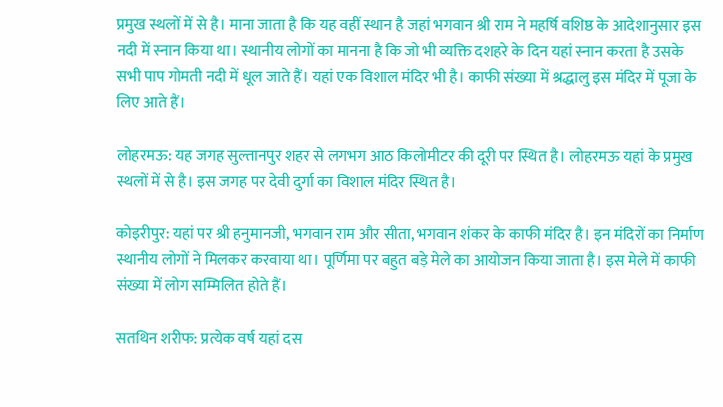प्रमुख स्थलों में से है। माना जाता है कि यह वहीं स्थान है जहां भगवान श्री राम ने महर्षि वशिष्ठ के आदेशानुसार इस नदी में स्नान किया था। स्थानीय लोगों का मानना है कि जो भी व्यक्ति दशहरे के दिन यहां स्नान करता है उसके सभी पाप गोमती नदी में धूल जाते हैं। यहां एक विशाल मंदिर भी है। काफी संख्या में श्रद्धालु इस मंदिर में पूजा के लिए आते हैं।

लोहरमऊ: यह जगह सुल्तानपुर शहर से लगभग आठ किलोमीटर की दूरी पर स्थित है। लोहरमऊ यहां के प्रमुख स्थलों में से है। इस जगह पर देवी दुर्गा का विशाल मंदिर स्थित है।

कोइरीपुर: यहां पर श्री हनुमानजी, भगवान राम और सीता, भगवान शंकर के काफी मंदिर है। इन मंदिरों का निर्माण स्थानीय लोगों ने मिलकर करवाया था। पूर्णिमा पर बहुत बड़े मेले का आयोजन किया जाता है। इस मेले में काफी संख्या में लोग सम्मिलित होते हैं।

सतथिन शरीफ: प्रत्येक वर्ष यहां दस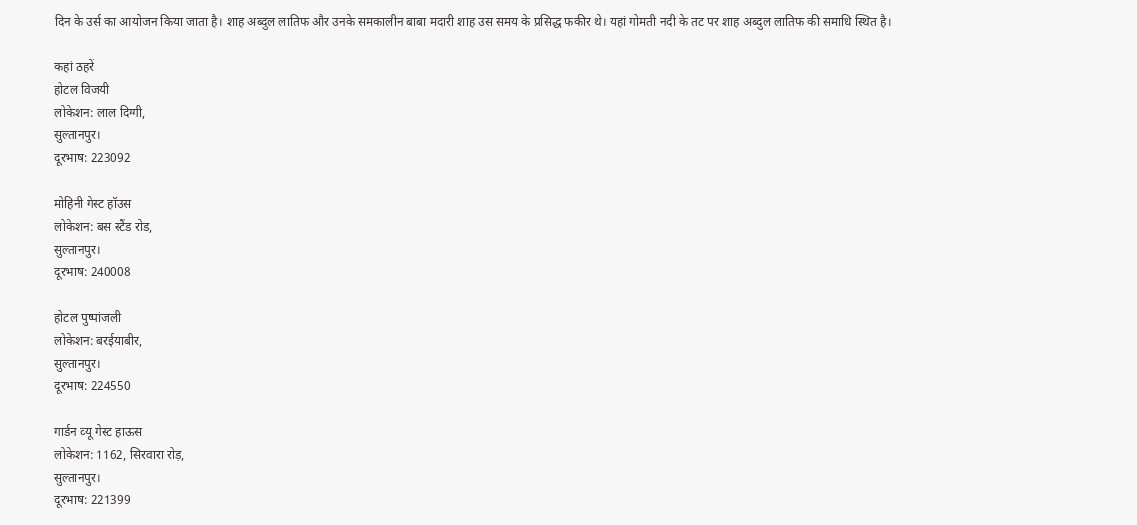दिन के उर्स का आयोजन किया जाता है। शाह अब्दुल लातिफ और उनके समकालीन बाबा मदारी शाह उस समय के प्रसिद्ध फकीर थे। यहां गोमती नदी के तट पर शाह अब्दुल लातिफ की समाधि स्थित है।

कहां ठहरें
होटल विजयी
लोकेशन: लाल दिग्गी,
सुल्तानपुर।
दूरभाष: 223092

मोहिनी गेस्ट हॉउस
लोकेशन: बस स्टैंड रोड,
सुल्तानपुर।
दूरभाष: 240008

होटल पुष्पांजली
लोकेशन: बरईयाबीर,
सुल्तानपुर।
दूरभाष: 224550

गार्डन व्‍यू गेस्ट हाऊस
लोकेशन: 1162, सिरवारा रोड़,
सुल्तानपुर।
दूरभाष: 221399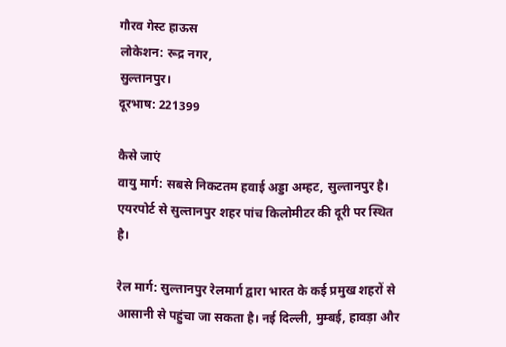गौरव गेस्ट हाऊस
लोकेशन: रूद्र नगर,
सुल्तानपुर।
दूरभाष: 221399

कैसे जाएं
वायु मार्ग: सबसे निकटतम हवाई अड्डा अम्हट, सुल्तानपुर है। एयरपोर्ट से सुल्तानपुर शहर पांच किलोमीटर की दूरी पर स्थित है।

रेल मार्ग: सुल्तानपुर रेलमार्ग द्वारा भारत के कई प्रमुख शहरों से आसानी से पहुंचा जा सकता है। नई दिल्ली, मुम्बई, हावड़ा और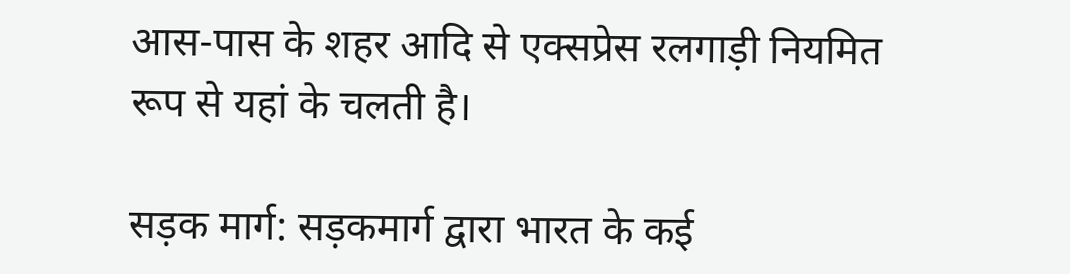आस-पास के शहर आदि से एक्सप्रेस रलगाड़ी नियमित रूप से यहां के चलती है।

सड़क मार्ग: सड़कमार्ग द्वारा भारत के कई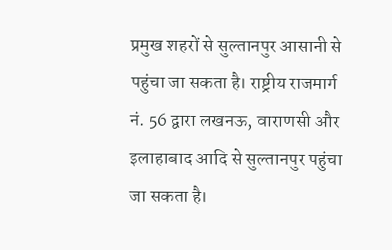प्रमुख शहरों से सुल्तानपुर आसानी से पहुंचा जा सकता है। राष्ट्रीय राजमार्ग नं. 56 द्वारा लखनऊ, वाराणसी और इलाहाबाद आदि से सुल्तानपुर पहुंचा जा सकता है।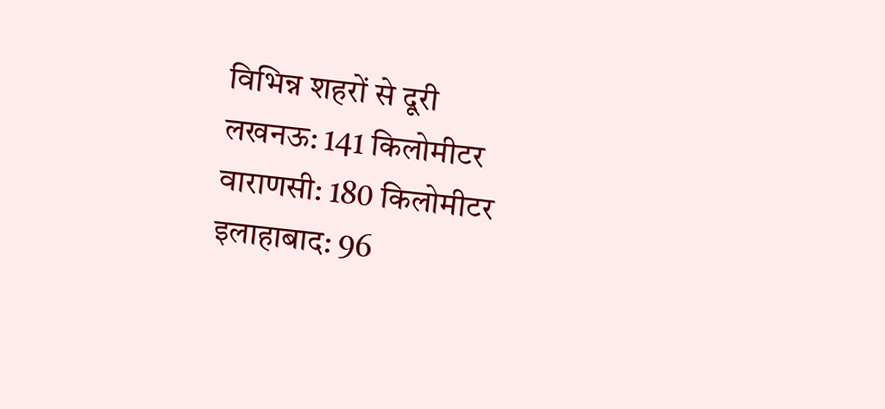विभिन्न शहरों से दूरी
लखनऊ: 141 किलोमीटर
वाराणसी: 180 किलोमीटर
इलाहाबाद: 96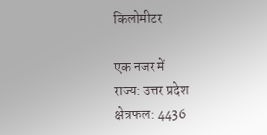किलोमीटर

एक नजर में
राज्य: उत्तर प्रदेश
क्षेत्रफल: 4436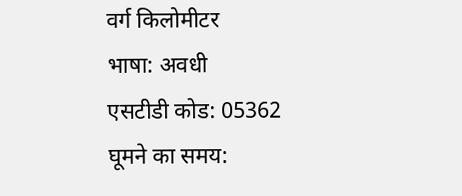वर्ग किलोमीटर
भाषा: अवधी
एसटीडी कोड: 05362
घूमने का समय: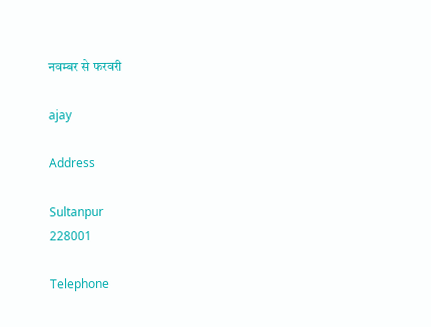नवम्बर से फरवरी

ajay

Address

Sultanpur
228001

Telephone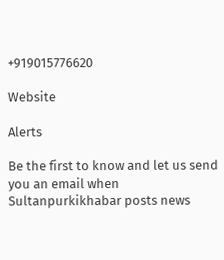+919015776620

Website

Alerts

Be the first to know and let us send you an email when Sultanpurkikhabar posts news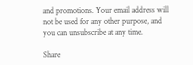and promotions. Your email address will not be used for any other purpose, and you can unsubscribe at any time.

Share